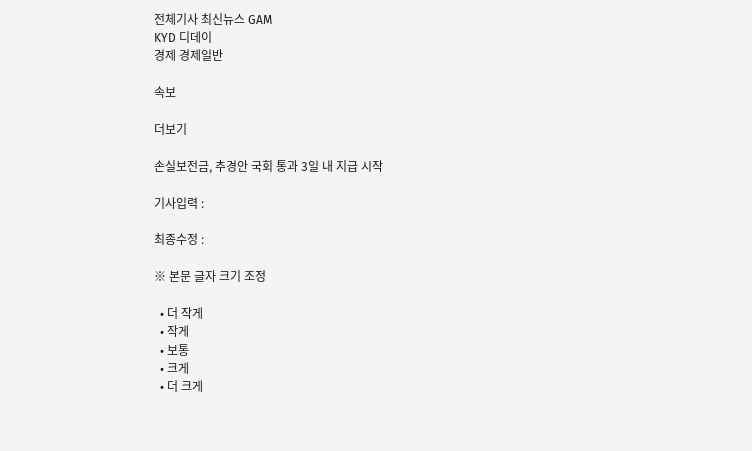전체기사 최신뉴스 GAM
KYD 디데이
경제 경제일반

속보

더보기

손실보전금, 추경안 국회 통과 3일 내 지급 시작

기사입력 :

최종수정 :

※ 본문 글자 크기 조정

  • 더 작게
  • 작게
  • 보통
  • 크게
  • 더 크게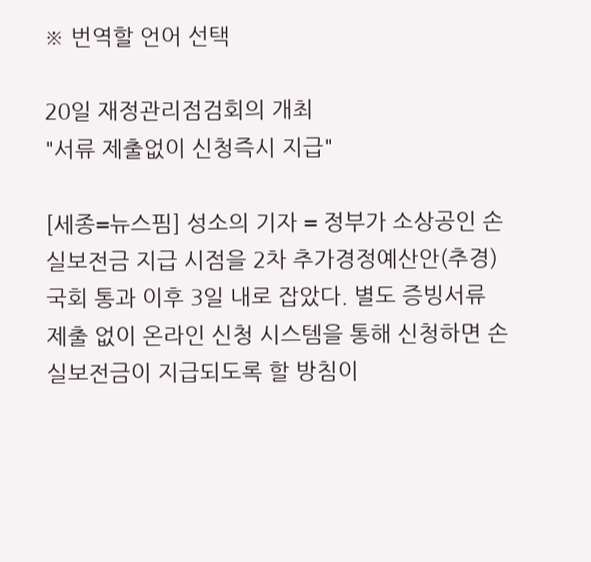※ 번역할 언어 선택

20일 재정관리점검회의 개최
"서류 제출없이 신청즉시 지급"

[세종=뉴스핌] 성소의 기자 = 정부가 소상공인 손실보전금 지급 시점을 2차 추가경정예산안(추경) 국회 통과 이후 3일 내로 잡았다. 별도 증빙서류 제출 없이 온라인 신청 시스템을 통해 신청하면 손실보전금이 지급되도록 할 방침이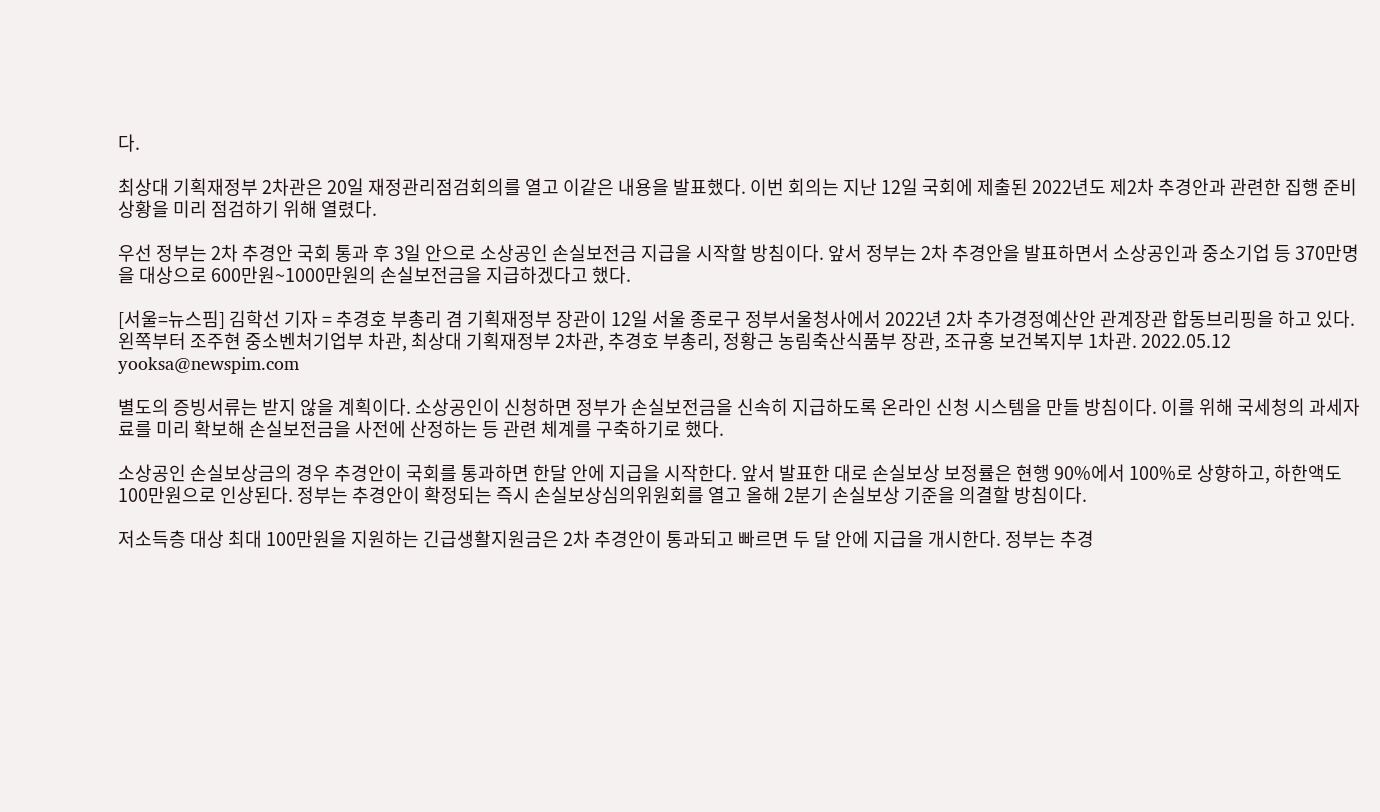다.

최상대 기획재정부 2차관은 20일 재정관리점검회의를 열고 이같은 내용을 발표했다. 이번 회의는 지난 12일 국회에 제출된 2022년도 제2차 추경안과 관련한 집행 준비상황을 미리 점검하기 위해 열렸다.

우선 정부는 2차 추경안 국회 통과 후 3일 안으로 소상공인 손실보전금 지급을 시작할 방침이다. 앞서 정부는 2차 추경안을 발표하면서 소상공인과 중소기업 등 370만명을 대상으로 600만원~1000만원의 손실보전금을 지급하겠다고 했다.

[서울=뉴스핌] 김학선 기자 = 추경호 부총리 겸 기획재정부 장관이 12일 서울 종로구 정부서울청사에서 2022년 2차 추가경정예산안 관계장관 합동브리핑을 하고 있다. 왼쪽부터 조주현 중소벤처기업부 차관, 최상대 기획재정부 2차관, 추경호 부총리, 정황근 농림축산식품부 장관, 조규홍 보건복지부 1차관. 2022.05.12 yooksa@newspim.com

별도의 증빙서류는 받지 않을 계획이다. 소상공인이 신청하면 정부가 손실보전금을 신속히 지급하도록 온라인 신청 시스템을 만들 방침이다. 이를 위해 국세청의 과세자료를 미리 확보해 손실보전금을 사전에 산정하는 등 관련 체계를 구축하기로 했다.

소상공인 손실보상금의 경우 추경안이 국회를 통과하면 한달 안에 지급을 시작한다. 앞서 발표한 대로 손실보상 보정률은 현행 90%에서 100%로 상향하고, 하한액도 100만원으로 인상된다. 정부는 추경안이 확정되는 즉시 손실보상심의위원회를 열고 올해 2분기 손실보상 기준을 의결할 방침이다.

저소득층 대상 최대 100만원을 지원하는 긴급생활지원금은 2차 추경안이 통과되고 빠르면 두 달 안에 지급을 개시한다. 정부는 추경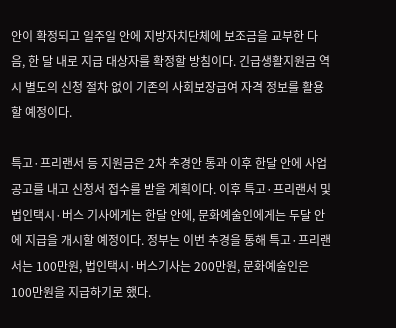안이 확정되고 일주일 안에 지방자치단체에 보조금을 교부한 다음, 한 달 내로 지급 대상자를 확정할 방침이다. 긴급생활지원금 역시 별도의 신청 절차 없이 기존의 사회보장급여 자격 정보를 활용할 예정이다.

특고·프리랜서 등 지원금은 2차 추경안 통과 이후 한달 안에 사업공고를 내고 신청서 접수를 받을 계획이다. 이후 특고·프리랜서 및 법인택시·버스 기사에게는 한달 안에, 문화예술인에게는 두달 안에 지급을 개시할 예정이다. 정부는 이번 추경을 통해 특고·프리랜서는 100만원, 법인택시·버스기사는 200만원, 문화예술인은 100만원을 지급하기로 했다.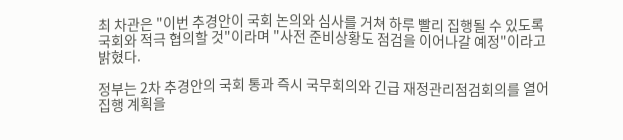최 차관은 "이번 추경안이 국회 논의와 심사를 거쳐 하루 빨리 집행될 수 있도록 국회와 적극 협의할 것"이라며 "사전 준비상황도 점검을 이어나갈 예정"이라고 밝혔다.

정부는 2차 추경안의 국회 통과 즉시 국무회의와 긴급 재정관리점검회의를 열어 집행 계획을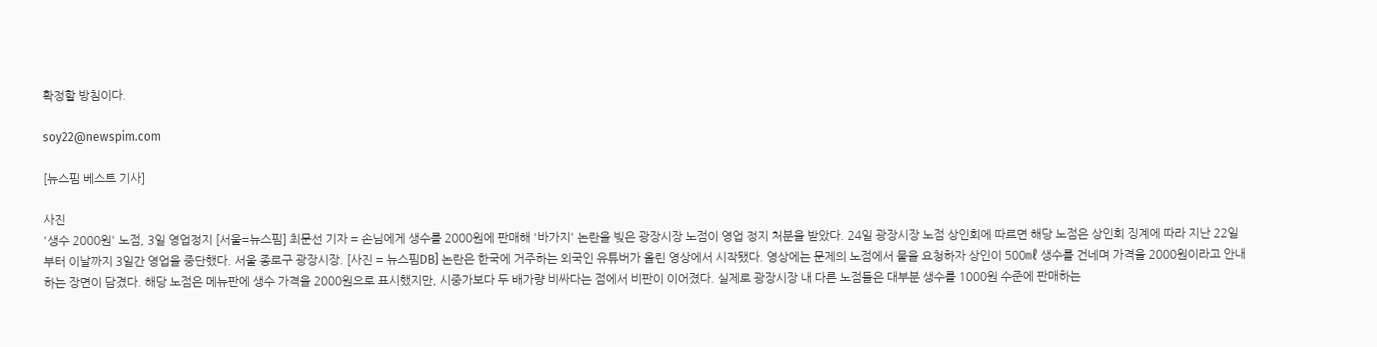확정할 방침이다.

soy22@newspim.com

[뉴스핌 베스트 기사]

사진
'생수 2000원' 노점, 3일 영업정지 [서울=뉴스핌] 최문선 기자 = 손님에게 생수를 2000원에 판매해 '바가지' 논란을 빚은 광장시장 노점이 영업 정지 처분을 받았다. 24일 광장시장 노점 상인회에 따르면 해당 노점은 상인회 징계에 따라 지난 22일부터 이날까지 3일간 영업을 중단했다. 서울 종로구 광장시장. [사진 = 뉴스핌DB] 논란은 한국에 거주하는 외국인 유튜버가 올린 영상에서 시작됐다. 영상에는 문제의 노점에서 물을 요청하자 상인이 500㎖ 생수를 건네며 가격을 2000원이라고 안내하는 장면이 담겼다. 해당 노점은 메뉴판에 생수 가격을 2000원으로 표시했지만, 시중가보다 두 배가량 비싸다는 점에서 비판이 이어졌다. 실제로 광장시장 내 다른 노점들은 대부분 생수를 1000원 수준에 판매하는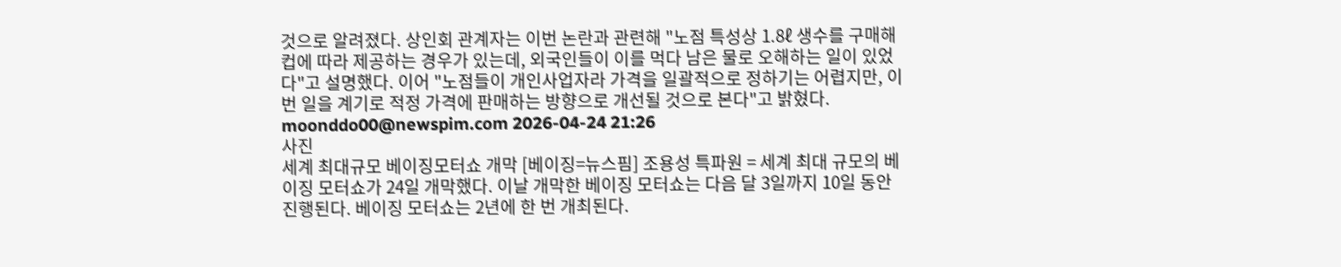것으로 알려졌다. 상인회 관계자는 이번 논란과 관련해 "노점 특성상 1.8ℓ 생수를 구매해 컵에 따라 제공하는 경우가 있는데, 외국인들이 이를 먹다 남은 물로 오해하는 일이 있었다"고 설명했다. 이어 "노점들이 개인사업자라 가격을 일괄적으로 정하기는 어렵지만, 이번 일을 계기로 적정 가격에 판매하는 방향으로 개선될 것으로 본다"고 밝혔다. moonddo00@newspim.com 2026-04-24 21:26
사진
세계 최대규모 베이징모터쇼 개막 [베이징=뉴스핌] 조용성 특파원 = 세계 최대 규모의 베이징 모터쇼가 24일 개막했다. 이날 개막한 베이징 모터쇼는 다음 달 3일까지 10일 동안 진행된다. 베이징 모터쇼는 2년에 한 번 개최된다.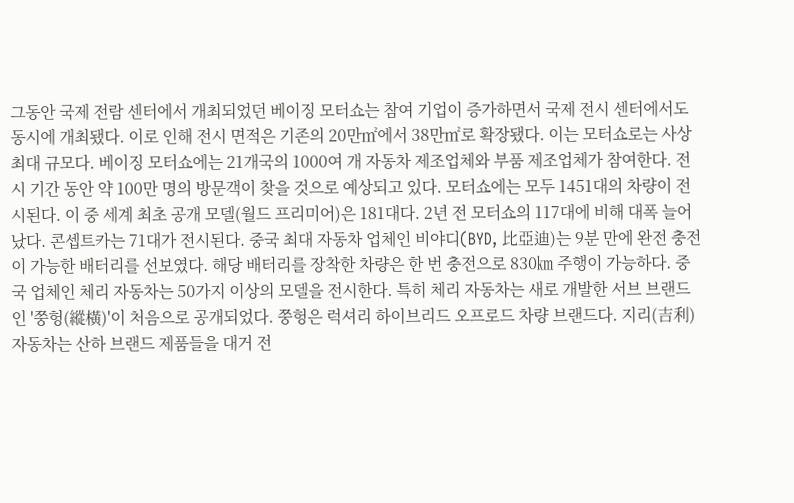그동안 국제 전람 센터에서 개최되었던 베이징 모터쇼는 참여 기업이 증가하면서 국제 전시 센터에서도 동시에 개최됐다. 이로 인해 전시 면적은 기존의 20만㎡에서 38만㎡로 확장됐다. 이는 모터쇼로는 사상 최대 규모다. 베이징 모터쇼에는 21개국의 1000여 개 자동차 제조업체와 부품 제조업체가 참여한다. 전시 기간 동안 약 100만 명의 방문객이 찾을 것으로 예상되고 있다. 모터쇼에는 모두 1451대의 차량이 전시된다. 이 중 세계 최초 공개 모델(월드 프리미어)은 181대다. 2년 전 모터쇼의 117대에 비해 대폭 늘어났다. 콘셉트카는 71대가 전시된다. 중국 최대 자동차 업체인 비야디(BYD, 比亞迪)는 9분 만에 완전 충전이 가능한 배터리를 선보였다. 해당 배터리를 장착한 차량은 한 번 충전으로 830㎞ 주행이 가능하다. 중국 업체인 체리 자동차는 50가지 이상의 모델을 전시한다. 특히 체리 자동차는 새로 개발한 서브 브랜드인 '쭝헝(縱橫)'이 처음으로 공개되었다. 쭝헝은 럭셔리 하이브리드 오프로드 차량 브랜드다. 지리(吉利)자동차는 산하 브랜드 제품들을 대거 전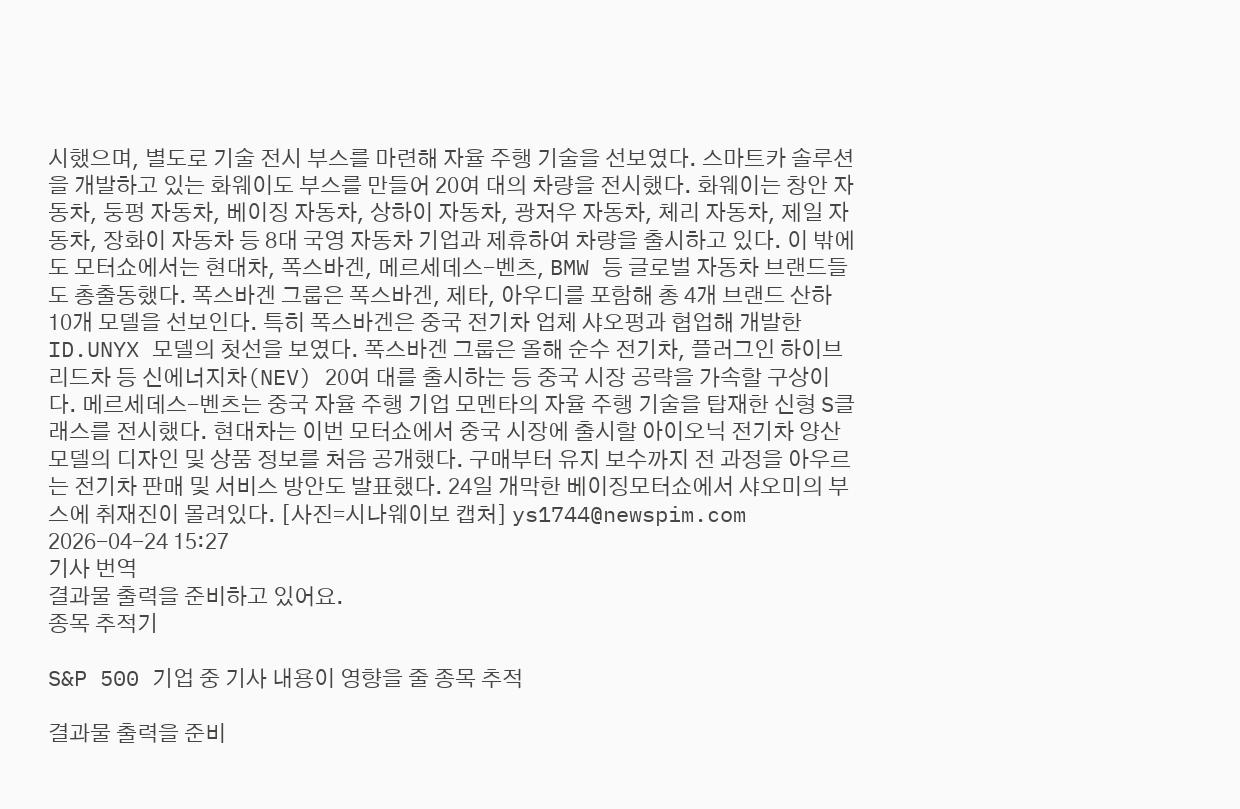시했으며, 별도로 기술 전시 부스를 마련해 자율 주행 기술을 선보였다. 스마트카 솔루션을 개발하고 있는 화웨이도 부스를 만들어 20여 대의 차량을 전시했다. 화웨이는 창안 자동차, 둥펑 자동차, 베이징 자동차, 상하이 자동차, 광저우 자동차, 체리 자동차, 제일 자동차, 장화이 자동차 등 8대 국영 자동차 기업과 제휴하여 차량을 출시하고 있다. 이 밖에도 모터쇼에서는 현대차, 폭스바겐, 메르세데스-벤츠, BMW 등 글로벌 자동차 브랜드들도 총출동했다. 폭스바겐 그룹은 폭스바겐, 제타, 아우디를 포함해 총 4개 브랜드 산하 10개 모델을 선보인다. 특히 폭스바겐은 중국 전기차 업체 샤오펑과 협업해 개발한 ID.UNYX 모델의 첫선을 보였다. 폭스바겐 그룹은 올해 순수 전기차, 플러그인 하이브리드차 등 신에너지차(NEV) 20여 대를 출시하는 등 중국 시장 공략을 가속할 구상이다. 메르세데스-벤츠는 중국 자율 주행 기업 모멘타의 자율 주행 기술을 탑재한 신형 S클래스를 전시했다. 현대차는 이번 모터쇼에서 중국 시장에 출시할 아이오닉 전기차 양산 모델의 디자인 및 상품 정보를 처음 공개했다. 구매부터 유지 보수까지 전 과정을 아우르는 전기차 판매 및 서비스 방안도 발표했다. 24일 개막한 베이징모터쇼에서 샤오미의 부스에 취재진이 몰려있다. [사진=시나웨이보 캡처] ys1744@newspim.com 2026-04-24 15:27
기사 번역
결과물 출력을 준비하고 있어요.
종목 추적기

S&P 500 기업 중 기사 내용이 영향을 줄 종목 추적

결과물 출력을 준비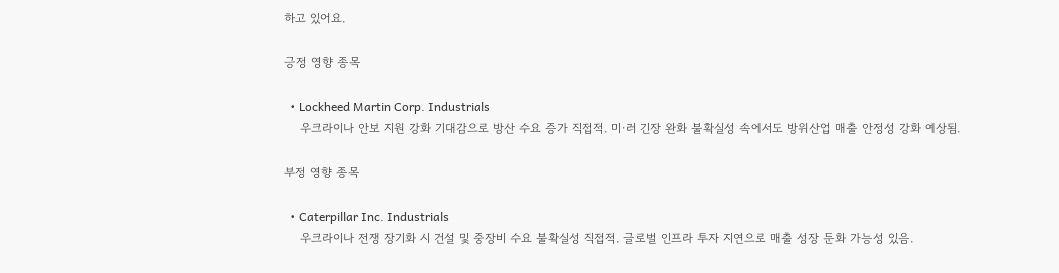하고 있어요.

긍정 영향 종목

  • Lockheed Martin Corp. Industrials
    우크라이나 안보 지원 강화 기대감으로 방산 수요 증가 직접적. 미·러 긴장 완화 불확실성 속에서도 방위산업 매출 안정성 강화 예상됨.

부정 영향 종목

  • Caterpillar Inc. Industrials
    우크라이나 전쟁 장기화 시 건설 및 중장비 수요 불확실성 직접적. 글로벌 인프라 투자 지연으로 매출 성장 둔화 가능성 있음.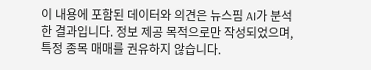이 내용에 포함된 데이터와 의견은 뉴스핌 AI가 분석한 결과입니다. 정보 제공 목적으로만 작성되었으며, 특정 종목 매매를 권유하지 않습니다.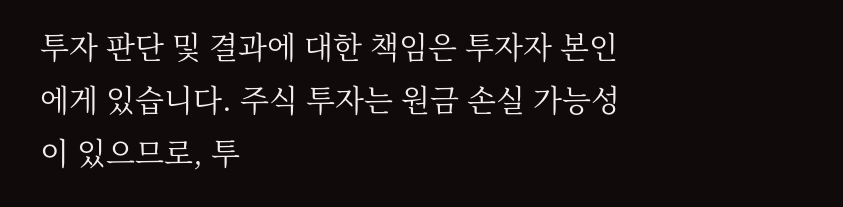투자 판단 및 결과에 대한 책임은 투자자 본인에게 있습니다. 주식 투자는 원금 손실 가능성이 있으므로, 투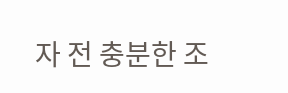자 전 충분한 조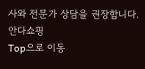사와 전문가 상담을 권장합니다.
안다쇼핑
Top으로 이동